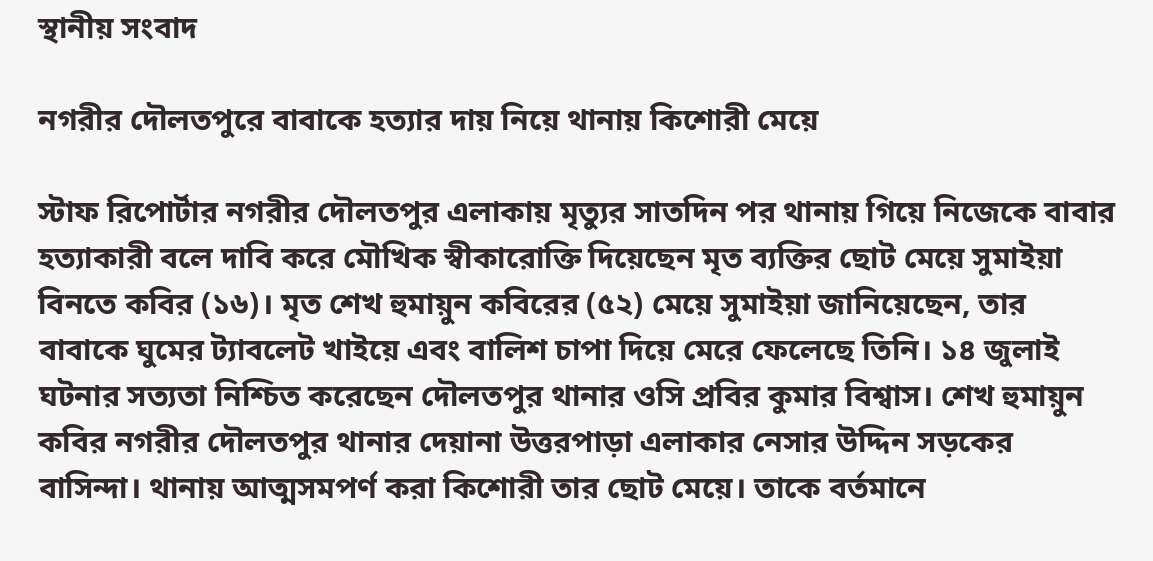স্থানীয় সংবাদ

নগরীর দৌলতপুরে বাবাকে হত্যার দায় নিয়ে থানায় কিশোরী মেয়ে

স্টাফ রিপোর্টার নগরীর দৌলতপুর এলাকায় মৃত্যুর সাতদিন পর থানায় গিয়ে নিজেকে বাবার হত্যাকারী বলে দাবি করে মৌখিক স্বীকারোক্তি দিয়েছেন মৃত ব্যক্তির ছোট মেয়ে সুমাইয়া বিনতে কবির (১৬)। মৃত শেখ হুমায়ুন কবিরের (৫২) মেয়ে সুমাইয়া জানিয়েছেন, তার বাবাকে ঘুমের ট্যাবলেট খাইয়ে এবং বালিশ চাপা দিয়ে মেরে ফেলেছে তিনি। ১৪ জুলাই ঘটনার সত্যতা নিশ্চিত করেছেন দৌলতপুর থানার ওসি প্রবির কুমার বিশ্বাস। শেখ হুমায়ুন কবির নগরীর দৌলতপুর থানার দেয়ানা উত্তরপাড়া এলাকার নেসার উদ্দিন সড়কের বাসিন্দা। থানায় আত্মসমপর্ণ করা কিশোরী তার ছোট মেয়ে। তাকে বর্তমানে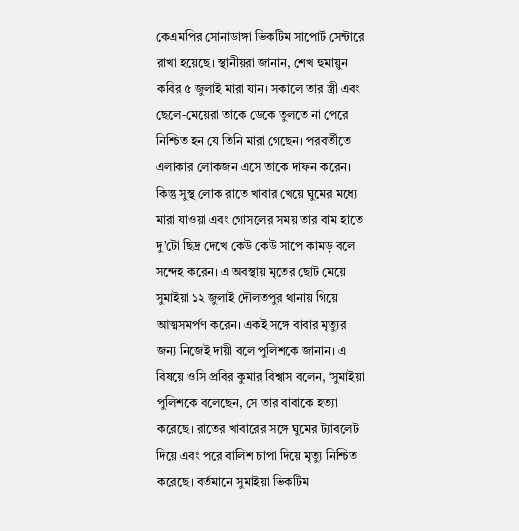কেএমপির সোনাডাঙ্গা ভিকটিম সাপোর্ট সেন্টারে রাখা হয়েছে। স্থানীয়রা জানান, শেখ হুমায়ুন কবির ৫ জুলাই মারা যান। সকালে তার স্ত্রী এবং ছেলে-মেয়েরা তাকে ডেকে তুলতে না পেরে নিশ্চিত হন যে তিনি মারা গেছেন। পরবর্তীতে এলাকার লোকজন এসে তাকে দাফন করেন। কিন্তু সুস্থ লোক রাতে খাবার খেয়ে ঘুমের মধ্যে মারা যাওয়া এবং গোসলের সময় তার বাম হাতে দু’টো ছিদ্র দেখে কেউ কেউ সাপে কামড় বলে সন্দেহ করেন। এ অবস্থায় মৃতের ছোট মেয়ে সুমাইয়া ১২ জুলাই দৌলতপুর থানায় গিয়ে আত্মসমর্পণ করেন। একই সঙ্গে বাবার মৃত্যুর জন্য নিজেই দায়ী বলে পুলিশকে জানান। এ বিষয়ে ওসি প্রবির কুমার বিশ্বাস বলেন, ‘সুমাইয়া পুলিশকে বলেছেন, সে তার বাবাকে হত্যা করেছে। রাতের খাবারের সঙ্গে ঘুমের ট্যাবলেট দিয়ে এবং পরে বালিশ চাপা দিয়ে মৃত্যু নিশ্চিত করেছে। বর্তমানে সুমাইয়া ভিকটিম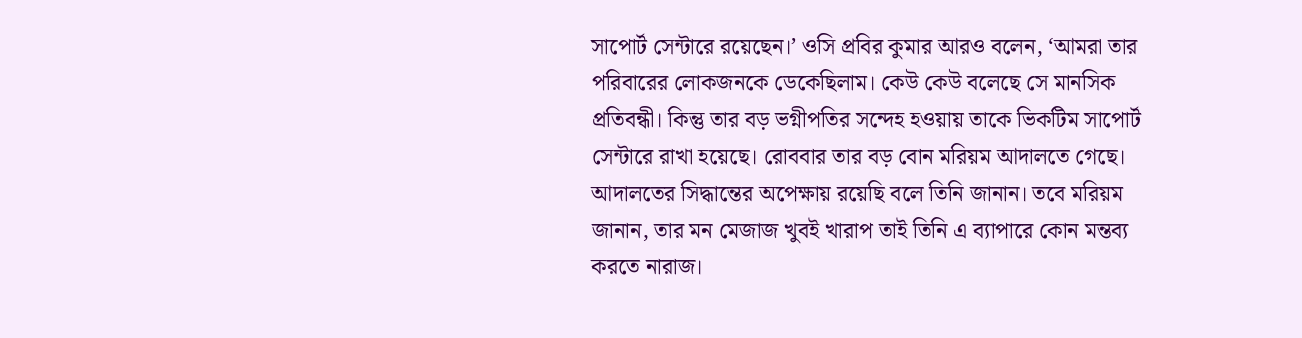সাপোর্ট সেন্টারে রয়েছেন।’ ওসি প্রবির কুমার আরও বলেন, ‘আমরা তার পরিবারের লোকজনকে ডেকেছিলাম। কেউ কেউ বলেছে সে মানসিক প্রতিবন্ধী। কিন্তু তার বড় ভগ্নীপতির সন্দেহ হওয়ায় তাকে ভিকটিম সাপোর্ট সেন্টারে রাখা হয়েছে। রোববার তার বড় বোন মরিয়ম আদালতে গেছে। আদালতের সিদ্ধান্তের অপেক্ষায় রয়েছি বলে তিনি জানান। তবে মরিয়ম জানান, তার মন মেজাজ খুবই খারাপ তাই তিনি এ ব্যাপারে কোন মন্তব্য করতে নারাজ।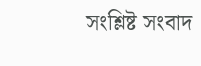সংশ্লিষ্ট সংবাদ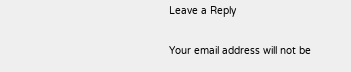Leave a Reply

Your email address will not be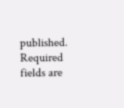published. Required fields are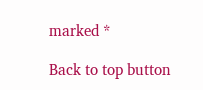marked *

Back to top button